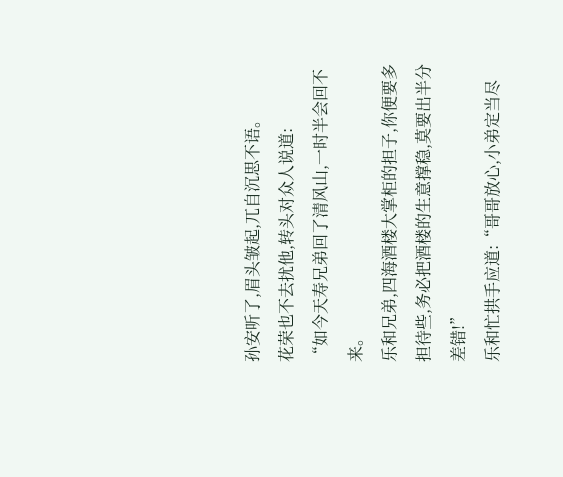孙安听了,眉头皱起,兀自沉思不语。
花荣也不去扰他,转头对众人说道:
“如今天寿兄弟回了清风山,一时半会回不来。
乐和兄弟,四海酒楼大掌柜的担子,你便要多担待些,务必把酒楼的生意撑稳,莫要出半分差错!”
乐和忙拱手应道:“哥哥放心,小弟定当尽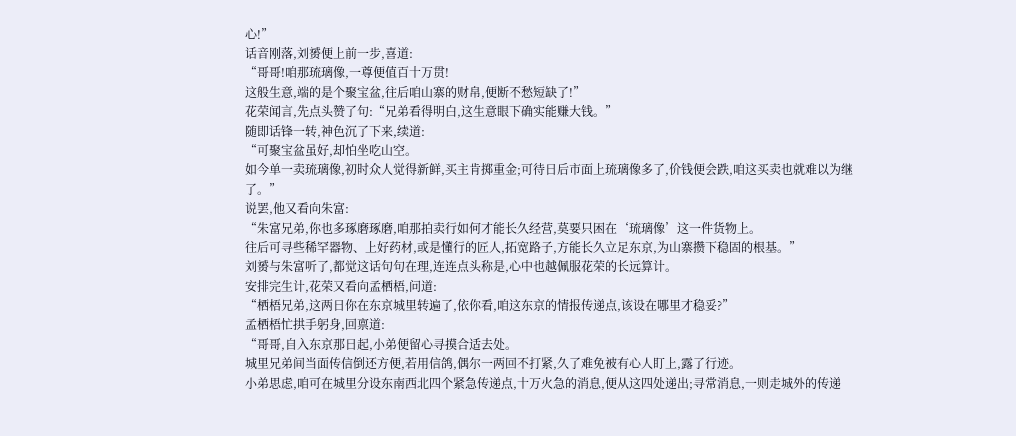心!”
话音刚落,刘赟便上前一步,喜道:
“哥哥!咱那琉璃像,一尊便值百十万贯!
这般生意,端的是个聚宝盆,往后咱山寨的财帛,便断不愁短缺了!”
花荣闻言,先点头赞了句:“兄弟看得明白,这生意眼下确实能赚大钱。”
随即话锋一转,神色沉了下来,续道:
“可聚宝盆虽好,却怕坐吃山空。
如今单一卖琉璃像,初时众人觉得新鲜,买主肯掷重金;可待日后市面上琉璃像多了,价钱便会跌,咱这买卖也就难以为继了。”
说罢,他又看向朱富:
“朱富兄弟,你也多琢磨琢磨,咱那拍卖行如何才能长久经营,莫要只困在‘琉璃像’这一件货物上。
往后可寻些稀罕器物、上好药材,或是懂行的匠人,拓宽路子,方能长久立足东京,为山寨攒下稳固的根基。”
刘赟与朱富听了,都觉这话句句在理,连连点头称是,心中也越佩服花荣的长远算计。
安排完生计,花荣又看向孟栖梧,问道:
“栖梧兄弟,这两日你在东京城里转遍了,依你看,咱这东京的情报传递点,该设在哪里才稳妥?”
孟栖梧忙拱手躬身,回禀道:
“哥哥,自入东京那日起,小弟便留心寻摸合适去处。
城里兄弟间当面传信倒还方便,若用信鸽,偶尔一两回不打紧,久了难免被有心人盯上,露了行迹。
小弟思虑,咱可在城里分设东南西北四个紧急传递点,十万火急的消息,便从这四处递出;寻常消息,一则走城外的传递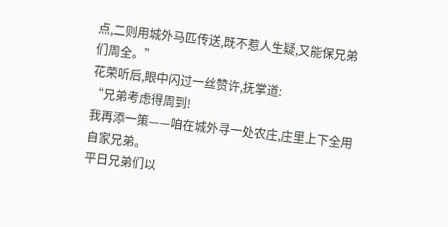点,二则用城外马匹传送,既不惹人生疑,又能保兄弟们周全。”
花荣听后,眼中闪过一丝赞许,抚掌道:
“兄弟考虑得周到!
我再添一策——咱在城外寻一处农庄,庄里上下全用自家兄弟。
平日兄弟们以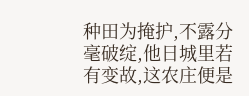种田为掩护,不露分毫破绽,他日城里若有变故,这农庄便是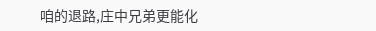咱的退路,庄中兄弟更能化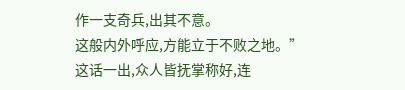作一支奇兵,出其不意。
这般内外呼应,方能立于不败之地。”
这话一出,众人皆抚掌称好,连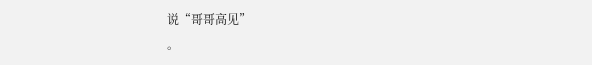说“哥哥高见”
。